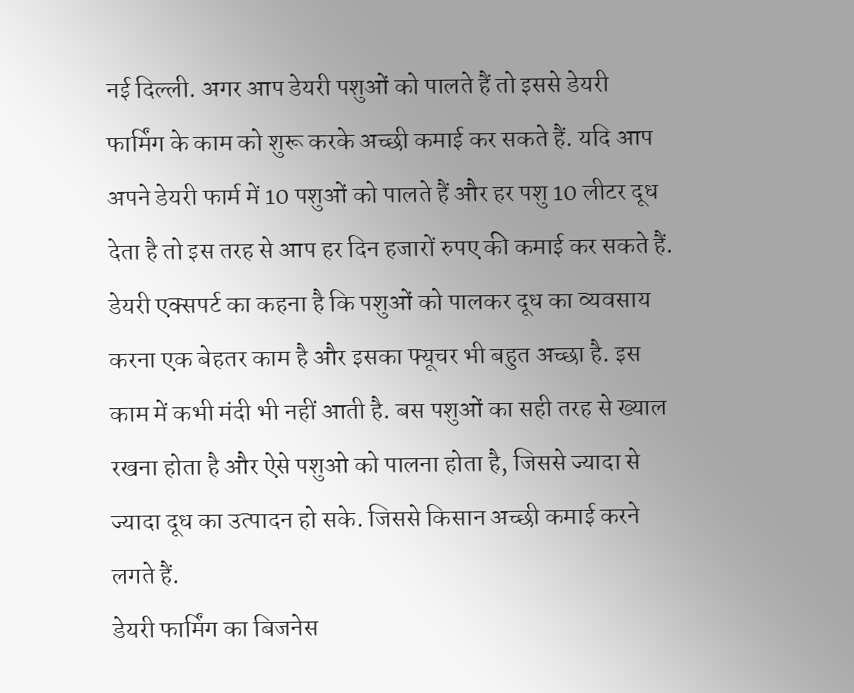नई दिल्ली. अगर आप डेयरी पशुओं को पालते हैं तो इससे डेयरी फार्मिंग के काम को शुरू करके अच्छी कमाई कर सकते हैं. यदि आप अपने डेयरी फार्म में 10 पशुओं को पालते हैं और हर पशु 10 लीटर दूध देता है तो इस तरह से आप हर दिन हजारों रुपए की कमाई कर सकते हैं. डेयरी एक्सपर्ट का कहना है कि पशुओं को पालकर दूध का व्यवसाय करना एक बेहतर काम है और इसका फ्यूचर भी बहुत अच्छा है. इस काम में कभी मंदी भी नहीं आती है. बस पशुओं का सही तरह से ख्याल रखना होता है और ऐसे पशुओ को पालना होता है, जिससे ज्यादा से ज्यादा दूध का उत्पादन हो सके. जिससे किसान अच्छी कमाई करने लगते हैं.
डेयरी फार्मिंग का बिजनेस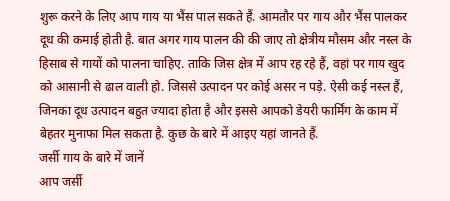शुरू करने के लिए आप गाय या भैंस पाल सकते हैं. आमतौर पर गाय और भैंस पालकर दूध की कमाई होती है. बात अगर गाय पालन की की जाए तो क्षेत्रीय मौसम और नस्ल के हिसाब से गायों को पालना चाहिए. ताकि जिस क्षेत्र में आप रह रहे हैं, वहां पर गाय खुद को आसानी से ढाल वाली हो. जिससे उत्पादन पर कोई असर न पड़े. ऐसी कई नस्ल हैं, जिनका दूध उत्पादन बहुत ज्यादा होता है और इससे आपको डेयरी फार्मिंग के काम में बेहतर मुनाफा मिल सकता है. कुछ के बारे में आइए यहां जानते हैं.
जर्सी गाय के बारे में जानें
आप जर्सी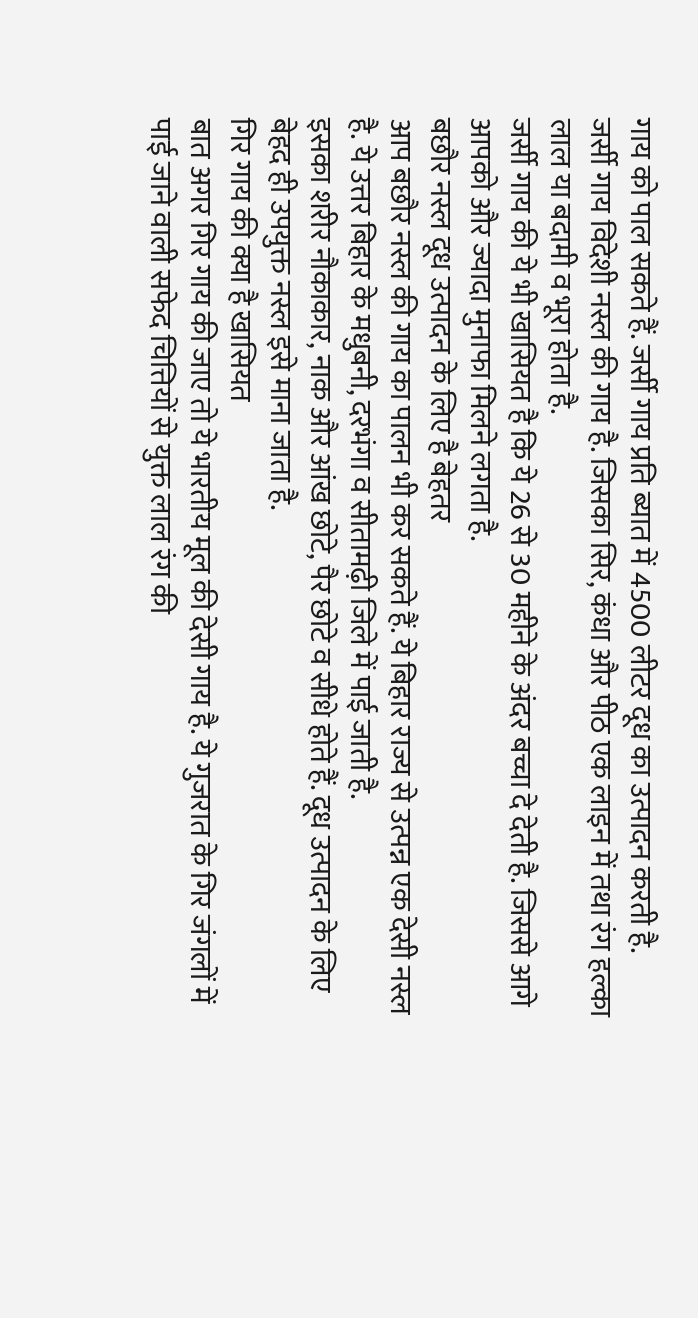गाय को पाल सकते हैं. जर्सी गाय प्रति ब्यात में 4500 लीटर दूध का उत्पादन करती है.
जर्सी गाय विदेशी नस्ल की गाय है. जिसका सिर, कंधा और पीठ एक लाइन में तथा रंग हल्का लाल या बदामी व भूरा होता है.
जर्सी गाय की ये भी खासियत है कि ये 26 से 30 महीने के अंदर बच्चा दे देती है. जिससे आगे आपको और ज्यादा मुनाफा मिलने लगता है.
बछौर नस्ल दूध उत्पादन के लिए है बेहतर
आप बछौर नस्ल की गाय का पालन भी कर सकते हैं. ये बिहार राज्य से उत्पन्न एक देसी नस्ल है. ये उत्तर बिहार के मधुबनी, दरभंगा व सीतामढ़ी जिले में पाई जाती है.
इसका शरीर नौकाकार, नाक और आंख छोटे, पैर छोटे व सीधे होते हैं. दूध उत्पादन के लिए बेहद ही उपयुक्त नस्ल इसे माना जाता है.
गिर गाय की क्या है खासियत
बात अगर गिर गाय की जाए तो ये भारतीय मूल की देसी गाय है. ये गुजरात के गिर जंगलों में पाई जाने वाली सफेद चित्तियों से युक्त लाल रंग की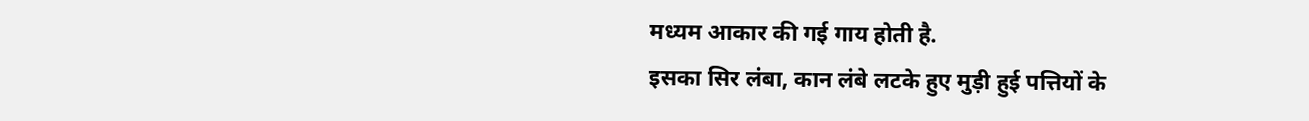मध्यम आकार की गई गाय होती है.
इसका सिर लंबा, कान लंबे लटके हुए मुड़ी हुई पत्तियों के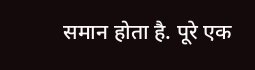समान होता है. पूरे एक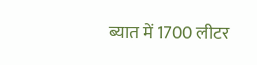ब्यात में 1700 लीटर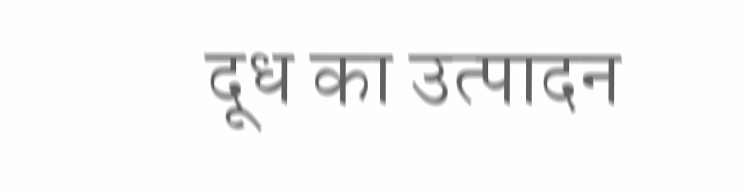दूध का उत्पादन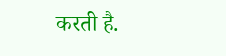करती है.